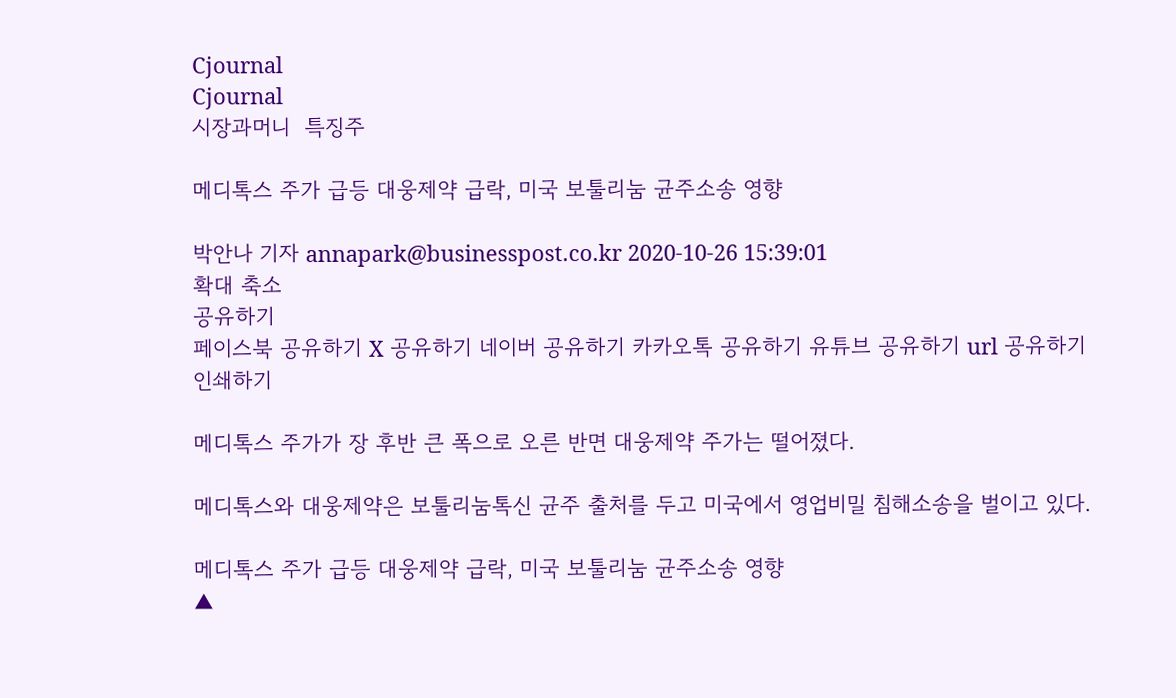Cjournal
Cjournal
시장과머니  특징주

메디톡스 주가 급등 대웅제약 급락, 미국 보툴리눔 균주소송 영향

박안나 기자 annapark@businesspost.co.kr 2020-10-26 15:39:01
확대 축소
공유하기
페이스북 공유하기 X 공유하기 네이버 공유하기 카카오톡 공유하기 유튜브 공유하기 url 공유하기 인쇄하기

메디톡스 주가가 장 후반 큰 폭으로 오른 반면 대웅제약 주가는 떨어졌다.

메디톡스와 대웅제약은 보툴리눔톡신 균주 출처를 두고 미국에서 영업비밀 침해소송을 벌이고 있다.

메디톡스 주가 급등 대웅제약 급락, 미국 보툴리눔 균주소송 영향
▲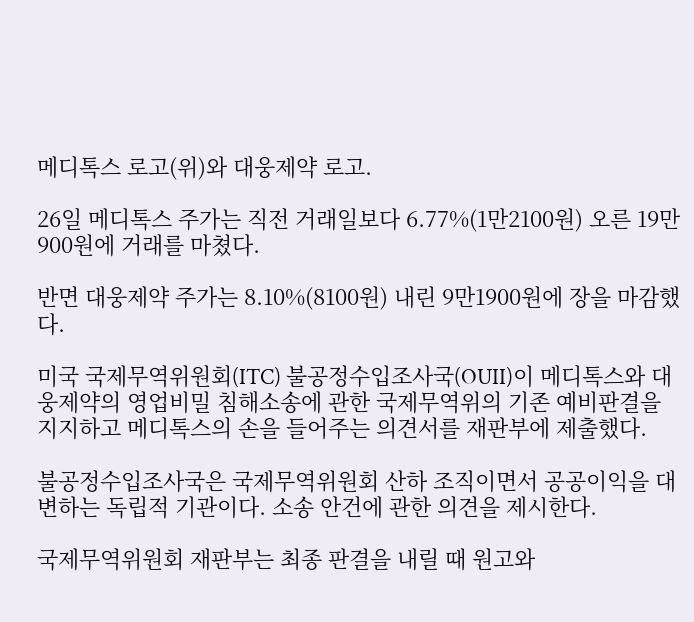메디톡스 로고(위)와 대웅제약 로고.

26일 메디톡스 주가는 직전 거래일보다 6.77%(1만2100원) 오른 19만900원에 거래를 마쳤다.

반면 대웅제약 주가는 8.10%(8100원) 내린 9만1900원에 장을 마감했다.

미국 국제무역위원회(ITC) 불공정수입조사국(OUII)이 메디톡스와 대웅제약의 영업비밀 침해소송에 관한 국제무역위의 기존 예비판결을 지지하고 메디톡스의 손을 들어주는 의견서를 재판부에 제출했다.

불공정수입조사국은 국제무역위원회 산하 조직이면서 공공이익을 대변하는 독립적 기관이다. 소송 안건에 관한 의견을 제시한다.

국제무역위원회 재판부는 최종 판결을 내릴 때 원고와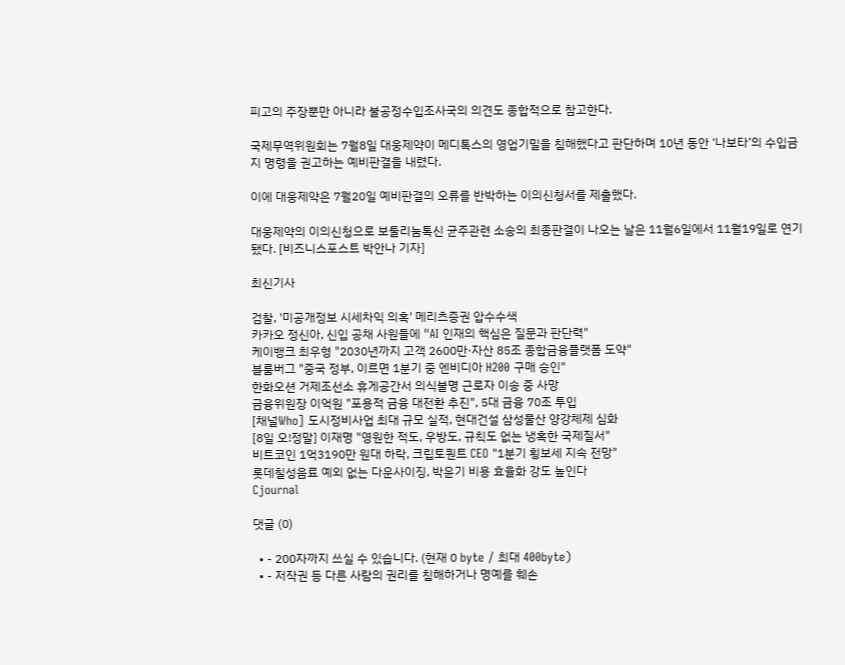피고의 주장뿐만 아니라 불공정수입조사국의 의견도 종합적으로 참고한다.

국제무역위원회는 7월8일 대웅제약이 메디톡스의 영업기밀을 침해했다고 판단하며 10년 동안 ‘나보타’의 수입금지 명령을 권고하는 예비판결을 내렸다.

이에 대웅제약은 7월20일 예비판결의 오류를 반박하는 이의신청서를 제출했다.

대웅제약의 이의신청으로 보툴리눔톡신 균주관련 소송의 최종판결이 나오는 날은 11월6일에서 11월19일로 연기됐다. [비즈니스포스트 박안나 기자]

최신기사

검찰, '미공개정보 시세차익 의혹' 메리츠증권 압수수색
카카오 정신아, 신입 공채 사원들에 "AI 인재의 핵심은 질문과 판단력"
케이뱅크 최우형 "2030년까지 고객 2600만·자산 85조 종합금융플랫폼 도약"
블룸버그 "중국 정부, 이르면 1분기 중 엔비디아 H200 구매 승인"
한화오션 거제조선소 휴게공간서 의식불명 근로자 이송 중 사망
금융위원장 이억원 "포용적 금융 대전환 추진", 5대 금융 70조 투입
[채널Who] 도시정비사업 최대 규모 실적, 현대건설 삼성물산 양강체제 심화
[8일 오!정말] 이재명 "영원한 적도, 우방도, 규칙도 없는 냉혹한 국제질서"
비트코인 1억3190만 원대 하락, 크립토퀀트 CEO "1분기 횡보세 지속 전망"
롯데칠성음료 예외 없는 다운사이징, 박윤기 비용 효율화 강도 높인다
Cjournal

댓글 (0)

  • - 200자까지 쓰실 수 있습니다. (현재 0 byte / 최대 400byte)
  • - 저작권 등 다른 사람의 권리를 침해하거나 명예를 훼손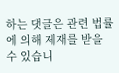하는 댓글은 관련 법률에 의해 제재를 받을 수 있습니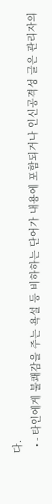다.
  • - 타인에게 불쾌감을 주는 욕설 등 비하하는 단어가 내용에 포함되거나 인신공격성 글은 관리자의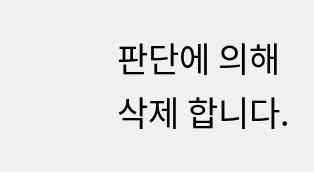판단에 의해 삭제 합니다.